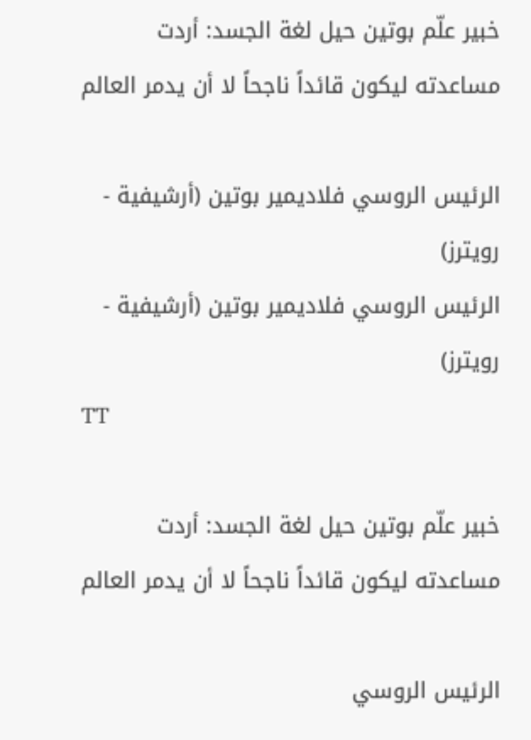خبير علّم بوتين حيل لغة الجسد: أردت مساعدته ليكون قائداً ناجحاً لا أن يدمر العالم

الرئيس الروسي فلاديمير بوتين (أرشيفية - رويترز)
الرئيس الروسي فلاديمير بوتين (أرشيفية - رويترز)
TT

خبير علّم بوتين حيل لغة الجسد: أردت مساعدته ليكون قائداً ناجحاً لا أن يدمر العالم

الرئيس الروسي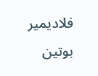فلاديمير بوتين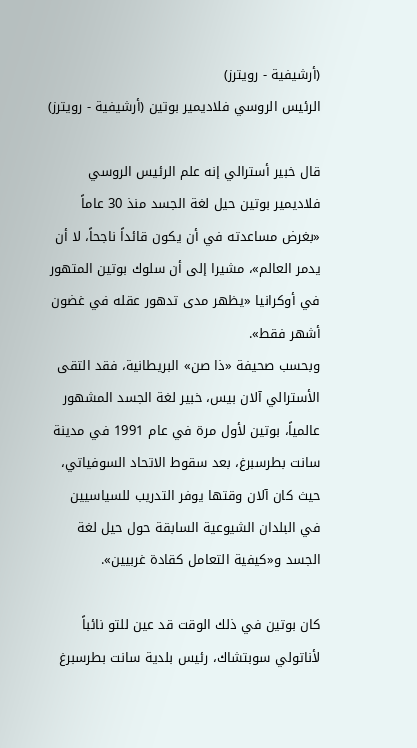(أرشيفية - رويترز)
الرئيس الروسي فلاديمير بوتين (أرشيفية - رويترز)

قال خبير أسترالي إنه علم الرئيس الروسي فلاديمير بوتين حيل لغة الجسد منذ 30 عاماً «بغرض مساعدته في أن يكون قائداً ناجحاً، لا أن يدمر العالم»، مشيرا إلى أن سلوك بوتين المتهور في أوكرانيا «يظهر مدى تدهور عقله في غضون أشهر فقط».
وبحسب صحيفة «ذا صن» البريطانية، فقد التقى الأسترالي آلان بيس، خبير لغة الجسد المشهور عالمياً، بوتين لأول مرة في عام 1991 في مدينة سانت بطرسبرغ، بعد سقوط الاتحاد السوفياتي، حيث كان آلان وقتها يوفر التدريب للسياسيين في البلدان الشيوعية السابقة حول حيل لغة الجسد و«كيفية التعامل كقادة غربيين».

كان بوتين في ذلك الوقت قد عين للتو نائباً لأناتولي سوبتشاك، رئيس بلدية سانت بطرسبرغ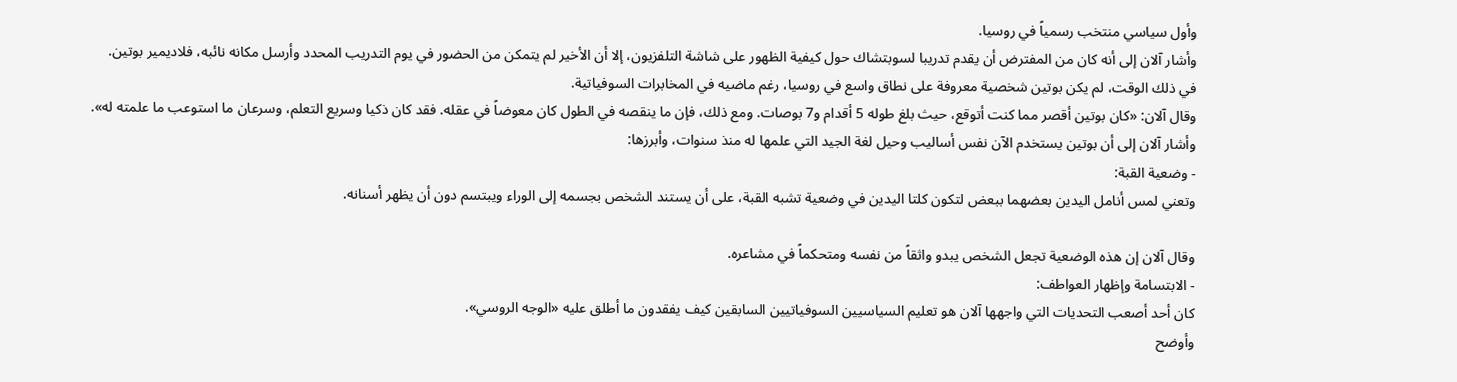وأول سياسي منتخب رسمياً في روسيا.
وأشار آلان إلى أنه كان من المفترض أن يقدم تدريبا لسوبتشاك حول كيفية الظهور على شاشة التلفزيون، إلا أن الأخير لم يتمكن من الحضور في يوم التدريب المحدد وأرسل مكانه نائبه، فلاديمير بوتين.
في ذلك الوقت، لم يكن بوتين شخصية معروفة على نطاق واسع في روسيا، رغم ماضيه في المخابرات السوفياتية.
وقال آلان: «كان بوتين أقصر مما كنت أتوقع، حيث بلغ طوله 5 أقدام و7 بوصات. ومع ذلك، فإن ما ينقصه في الطول كان معوضاً في عقله. فقد كان ذكيا وسريع التعلم، وسرعان ما استوعب ما علمته له».
وأشار آلان إلى أن بوتين يستخدم الآن نفس أساليب وحيل لغة الجيد التي علمها له منذ سنوات، وأبرزها:
- وضعية القبة:
وتعني لمس أنامل اليدين بعضهما ببعض لتكون كلتا اليدين في وضعية تشبه القبة، على أن يستند الشخص بجسمه إلى الوراء ويبتسم دون أن يظهر أسنانه.

وقال آلان إن هذه الوضعية تجعل الشخص يبدو واثقاً من نفسه ومتحكماً في مشاعره.
- الابتسامة وإظهار العواطف:
كان أحد أصعب التحديات التي واجهها آلان هو تعليم السياسيين السوفياتيين السابقين كيف يفقدون ما أطلق عليه «الوجه الروسي».
وأوضح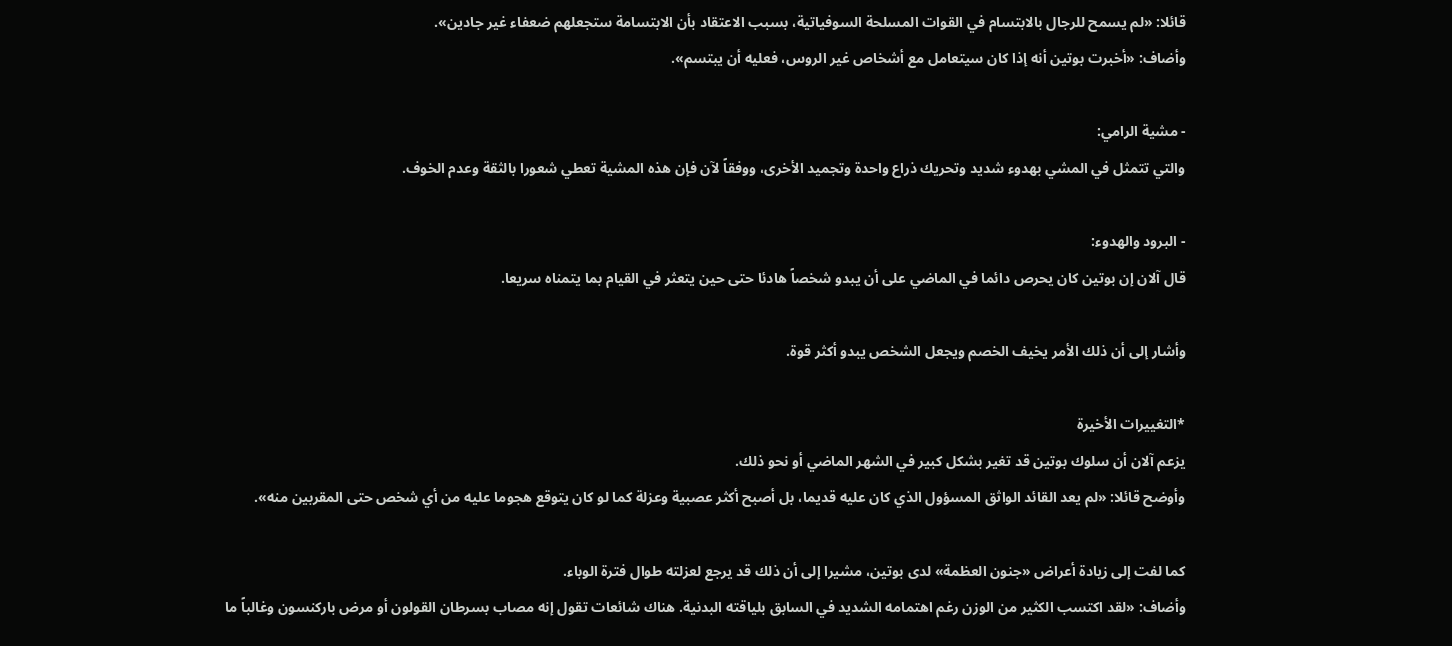قائلا: «لم يسمح للرجال بالابتسام في القوات المسلحة السوفياتية، بسبب الاعتقاد بأن الابتسامة ستجعلهم ضعفاء غير جادين».
وأضاف: «أخبرت بوتين أنه إذا كان سيتعامل مع أشخاص غير الروس، فعليه أن يبتسم».

- مشية الرامي:
والتي تتمثل في المشي بهدوء شديد وتحريك ذراع واحدة وتجميد الأخرى، ووفقاً لآن فإن هذه المشية تعطي شعورا بالثقة وعدم الخوف.

- البرود والهدوء:
قال آلان إن بوتين كان يحرص دائما في الماضي على أن يبدو شخصاً هادئا حتى حين يتعثر في القيام بما يتمناه سريعا.

وأشار إلى أن ذلك الأمر يخيف الخصم ويجعل الشخص يبدو أكثر قوة.

*التغييرات الأخيرة
يزعم آلان أن سلوك بوتين قد تغير بشكل كبير في الشهر الماضي أو نحو ذلك.
وأوضح قائلا: «لم يعد القائد الواثق المسؤول الذي كان عليه قديما، بل أصبح أكثر عصبية وعزلة كما لو كان يتوقع هجوما عليه من أي شخص حتى المقربين منه».

كما لفت إلى زيادة أعراض «جنون العظمة» لدى بوتين، مشيرا إلى أن ذلك قد يرجع لعزلته طوال فترة الوباء.
وأضاف: «لقد اكتسب الكثير من الوزن رغم اهتمامه الشديد في السابق بلياقته البدنية. هناك شائعات تقول إنه مصاب بسرطان القولون أو مرض باركنسون وغالباً ما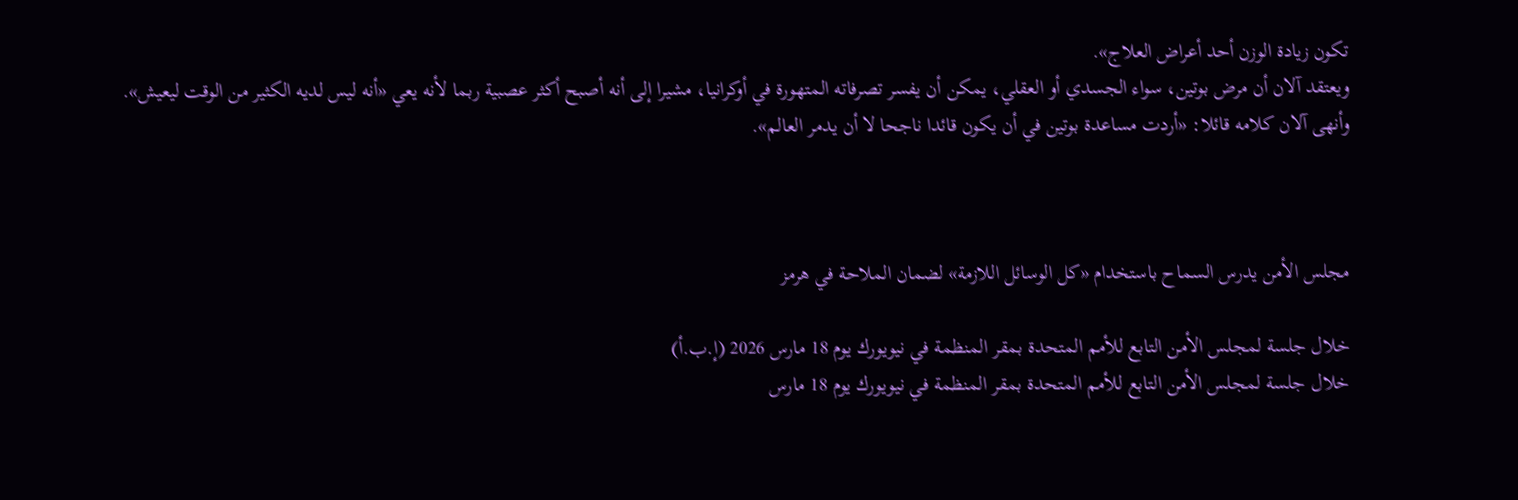تكون زيادة الوزن أحد أعراض العلاج».
ويعتقد آلان أن مرض بوتين، سواء الجسدي أو العقلي، يمكن أن يفسر تصرفاته المتهورة في أوكرانيا، مشيرا إلى أنه أصبح أكثر عصبية ربما لأنه يعي «أنه ليس لديه الكثير من الوقت ليعيش».
وأنهى آلان كلامه قائلا: «أردت مساعدة بوتين في أن يكون قائدا ناجحا لا أن يدمر العالم».



مجلس الأمن يدرس السماح باستخدام «كل الوسائل اللازمة» لضمان الملاحة في هرمز

خلال جلسة لمجلس الأمن التابع للأمم المتحدة بمقر المنظمة في نيويورك يوم 18 مارس 2026 (إ.ب.أ)
خلال جلسة لمجلس الأمن التابع للأمم المتحدة بمقر المنظمة في نيويورك يوم 18 مارس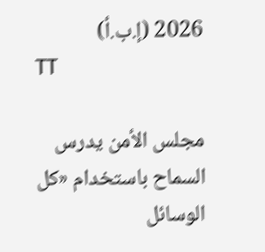2026 (إ.ب.أ)
TT

مجلس الأمن يدرس السماح باستخدام «كل الوسائل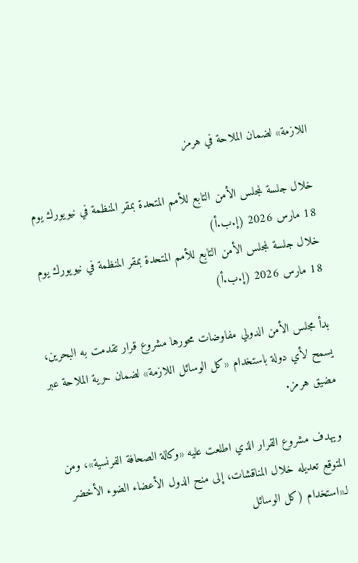اللازمة» لضمان الملاحة في هرمز

خلال جلسة لمجلس الأمن التابع للأمم المتحدة بمقر المنظمة في نيويورك يوم 18 مارس 2026 (إ.ب.أ)
خلال جلسة لمجلس الأمن التابع للأمم المتحدة بمقر المنظمة في نيويورك يوم 18 مارس 2026 (إ.ب.أ)

بدأ مجلس الأمن الدولي مفاوضات محورها مشروع قرار تقدمت به البحرين، يسمح لأي دولة باستخدام «كل الوسائل اللازمة» لضمان حرية الملاحة عبر مضيق هرمز.

ويهدف مشروع القرار الذي اطلعت عليه «وكالة الصحافة الفرنسية»، ومن المتوقع تعديله خلال المناقشات، إلى منح الدول الأعضاء الضوء الأخضر لـ«استخدام (كل الوسائل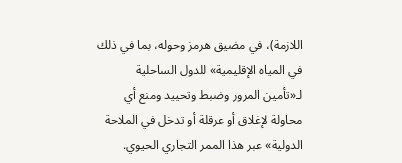اللازمة)، في مضيق هرمز وحوله، بما في ذلك في المياه الإقليمية» للدول الساحلية لـ«تأمين المرور وضبط وتحييد ومنع أي محاولة لإغلاق أو عرقلة أو تدخل في الملاحة الدولية» عبر هذا الممر التجاري الحيوي.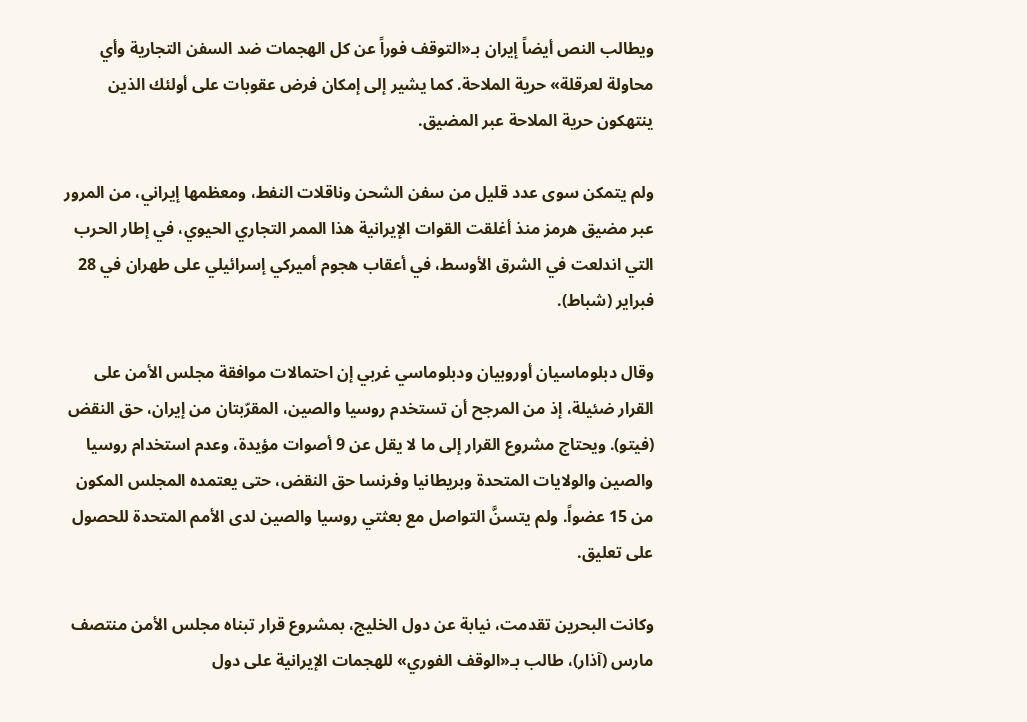ويطالب النص أيضاً إيران بـ«التوقف فوراً عن كل الهجمات ضد السفن التجارية وأي محاولة لعرقلة» حرية الملاحة. كما يشير إلى إمكان فرض عقوبات على أولئك الذين ينتهكون حرية الملاحة عبر المضيق.

ولم يتمكن سوى عدد قليل من سفن الشحن وناقلات النفط، ومعظمها إيراني، من المرور عبر مضيق هرمز منذ أغلقت القوات الإيرانية هذا الممر التجاري الحيوي، في إطار الحرب التي اندلعت في الشرق الأوسط، في أعقاب هجوم أميركي إسرائيلي على طهران في 28 فبراير (شباط).

وقال دبلوماسيان أوروبيان ودبلوماسي غربي إن احتمالات موافقة مجلس الأمن على القرار ضئيلة، إذ من المرجح أن تستخدم روسيا ‌والصين، المقرّبتان من إيران، حق النقض (فيتو). ويحتاج مشروع القرار إلى ما لا يقل عن 9 أصوات مؤيدة، وعدم استخدام روسيا والصين والولايات المتحدة وبريطانيا وفرنسا حق النقض، حتى يعتمده المجلس المكون من 15 عضواً. ولم يتسنَّ التواصل مع بعثتي روسيا والصين لدى الأمم المتحدة للحصول على تعليق.

وكانت البحرين تقدمت، نيابة عن دول الخليج، بمشروع قرار تبناه مجلس الأمن منتصف مارس (آذار)، طالب بـ«الوقف الفوري» للهجمات الإيرانية على دول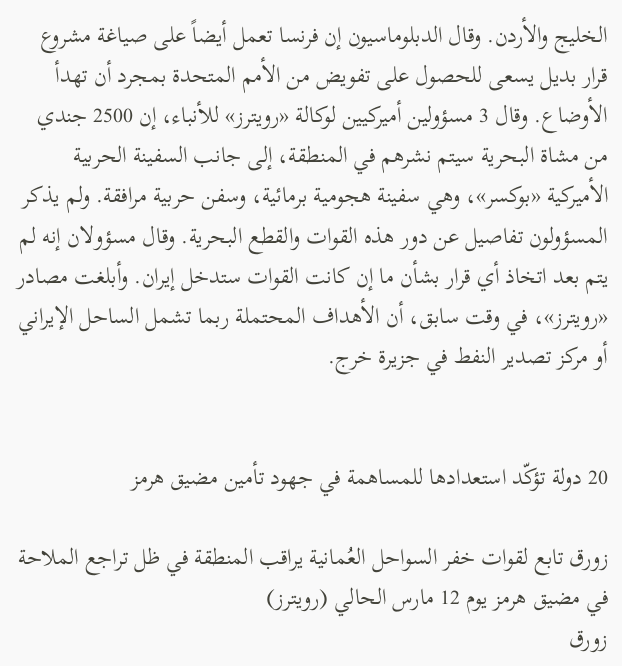الخليج والأردن. وقال الدبلوماسيون إن فرنسا تعمل أيضاً على صياغة مشروع قرار بديل يسعى للحصول على تفويض من الأمم المتحدة بمجرد أن تهدأ الأوضاع. وقال 3 مسؤولين أميركيين لوكالة «رويترز» للأنباء، إن 2500 جندي من مشاة البحرية سيتم نشرهم في المنطقة، إلى جانب السفينة الحربية الأميركية «بوكسر»، وهي سفينة هجومية برمائية، وسفن حربية مرافقة. ولم يذكر المسؤولون تفاصيل عن دور هذه القوات والقطع البحرية. وقال مسؤولان إنه لم يتم بعد اتخاذ أي قرار بشأن ما إن كانت القوات ستدخل إيران. وأبلغت مصادر «رويترز»، في وقت سابق، أن الأهداف المحتملة ربما تشمل الساحل الإيراني أو مركز تصدير النفط في جزيرة خرج.


20 دولة تؤكّد استعدادها للمساهمة في جهود تأمين مضيق هرمز

زورق تابع لقوات خفر السواحل العُمانية يراقب المنطقة في ظل تراجع الملاحة في مضيق هرمز يوم 12 مارس الحالي (رويترز)
زورق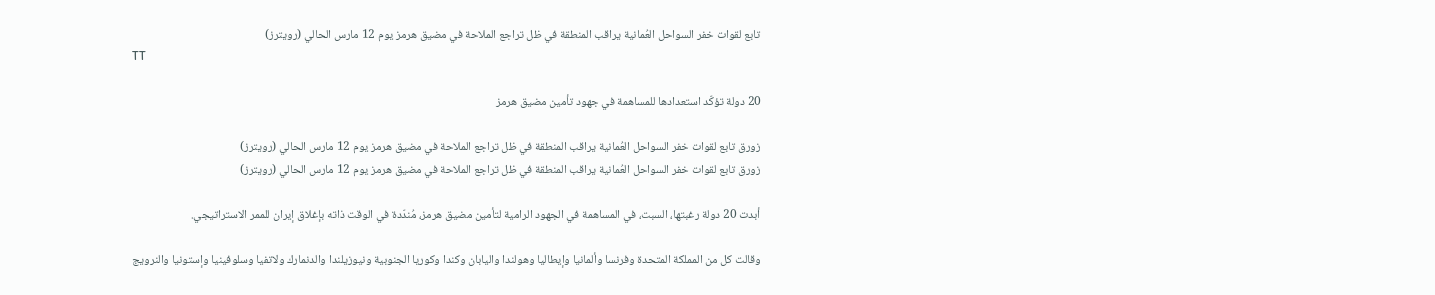تابع لقوات خفر السواحل العُمانية يراقب المنطقة في ظل تراجع الملاحة في مضيق هرمز يوم 12 مارس الحالي (رويترز)
TT

20 دولة تؤكّد استعدادها للمساهمة في جهود تأمين مضيق هرمز

زورق تابع لقوات خفر السواحل العُمانية يراقب المنطقة في ظل تراجع الملاحة في مضيق هرمز يوم 12 مارس الحالي (رويترز)
زورق تابع لقوات خفر السواحل العُمانية يراقب المنطقة في ظل تراجع الملاحة في مضيق هرمز يوم 12 مارس الحالي (رويترز)

أبدت 20 دولة رغبتها، السبت، في المساهمة في الجهود الرامية لتأمين مضيق هرمز، مُندّدة في الوقت ذاته بإغلاق إيران للممر الاستراتيجي.

وقالت كل من المملكة المتحدة وفرنسا وألمانيا وإيطاليا وهولندا واليابان وكندا وكوريا الجنوبية ونيوزيلندا والدنمارك ولاتفيا وسلوفينيا وإستونيا والنرويج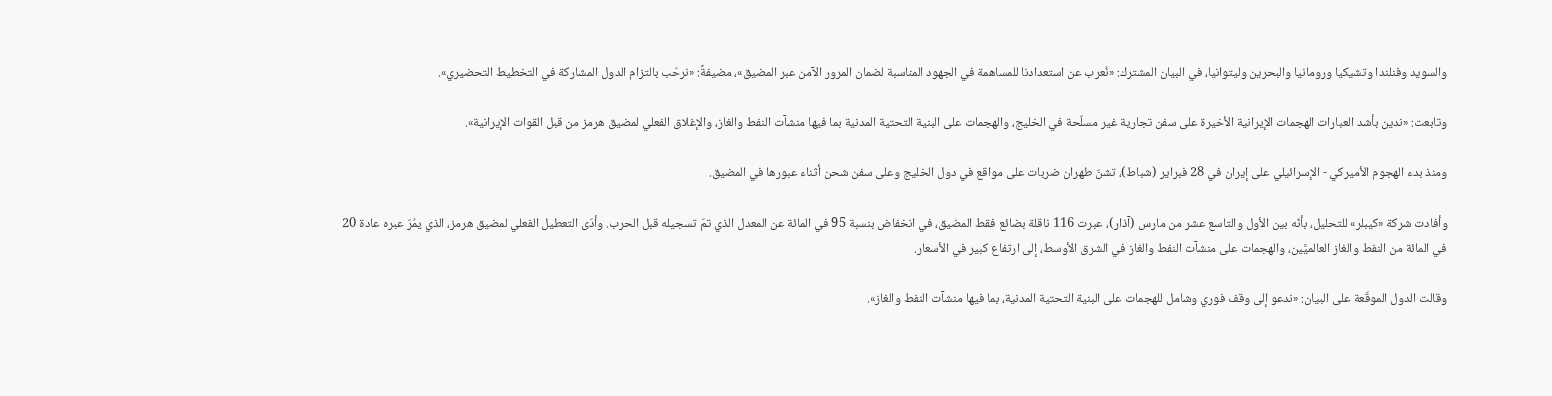والسويد وفنلندا وتشيكيا ورومانيا والبحرين وليتوانيا، في البيان المشترك: «نُعرب عن استعدادنا للمساهمة في الجهود المناسبة لضمان المرور الآمن عبر المضيق»، مضيفةً: «نرحّب بالتزام الدول المشاركة في التخطيط التحضيري».

وتابعت: «ندين بأشد العبارات الهجمات الإيرانية الأخيرة على سفن تجارية غير مسلّحة في الخليج، والهجمات على البنية التحتية المدنية بما فيها منشآت النفط والغاز، والإغلاق الفعلي لمضيق هرمز من قبل القوات الإيرانية».

ومنذ بدء الهجوم الأميركي - الإسرائيلي على إيران في 28 فبراير (شباط)، تشنّ طهران ضربات على مواقع في دول الخليج وعلى سفن شحن أثناء عبورها في المضيق.

وأفادت شركة «كيبلر» للتحليل، بأنّه بين الأول والتاسع عشر من مارس (آذار)، عبرت 116 ناقلة بضائع فقط المضيق، في انخفاض بنسبة 95 في المائة عن المعدل الذي تمّ تسجيله قبل الحرب. وأدّى التعطيل الفعلي لمضيق هرمز، الذي يمُرّ عبره عادة 20 في المائة من النفط والغاز العالميَّين، والهجمات على منشآت النفط والغاز في الشرق الأوسط، إلى ارتفاع كبير في الأسعار.

وقالت الدول الموقّعة على البيان: «ندعو إلى وقف فوري وشامل للهجمات على البنية التحتية المدنية، بما فيها منشآت النفط والغاز».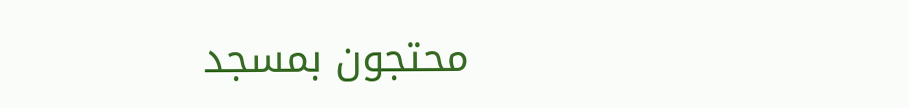محتجون بمسجد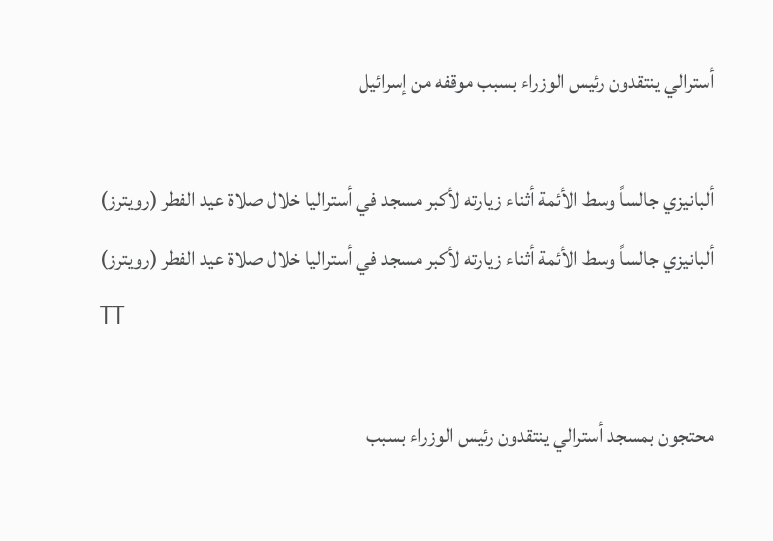أسترالي ينتقدون رئيس الوزراء بسبب موقفه من إسرائيل

ألبانيزي جالساً وسط الأئمة أثناء زيارته لأكبر مسجد في أستراليا خلال صلاة عيد الفطر (رويترز)
ألبانيزي جالساً وسط الأئمة أثناء زيارته لأكبر مسجد في أستراليا خلال صلاة عيد الفطر (رويترز)
TT

محتجون بمسجد أسترالي ينتقدون رئيس الوزراء بسبب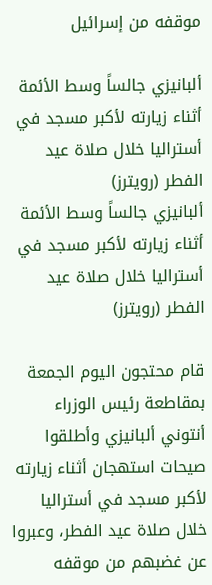موقفه من إسرائيل

ألبانيزي جالساً وسط الأئمة أثناء زيارته لأكبر مسجد في أستراليا خلال صلاة عيد الفطر (رويترز)
ألبانيزي جالساً وسط الأئمة أثناء زيارته لأكبر مسجد في أستراليا خلال صلاة عيد الفطر (رويترز)

قام محتجون اليوم الجمعة بمقاطعة رئيس الوزراء أنتوني ألبانيزي وأطلقوا صيحات استهجان أثناء زيارته لأكبر مسجد في أستراليا خلال صلاة عيد الفطر، وعبروا عن غضبهم من موقفه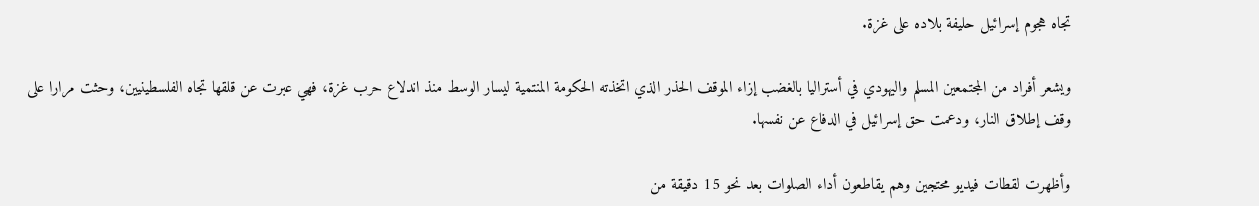تجاه هجوم إسرائيل حليفة بلاده على غزة.

ويشعر أفراد من المجتمعين المسلم واليهودي في أستراليا بالغضب إزاء الموقف الحذر الذي اتخذته الحكومة المنتمية ليسار الوسط منذ اندلاع حرب غزة، فهي عبرت عن قلقها تجاه الفلسطينيين، وحثت مرارا على وقف إطلاق النار، ودعمت حق إسرائيل في الدفاع عن نفسها.

وأظهرت لقطات فيديو محتجين وهم يقاطعون أداء الصلوات بعد نحو 15 دقيقة من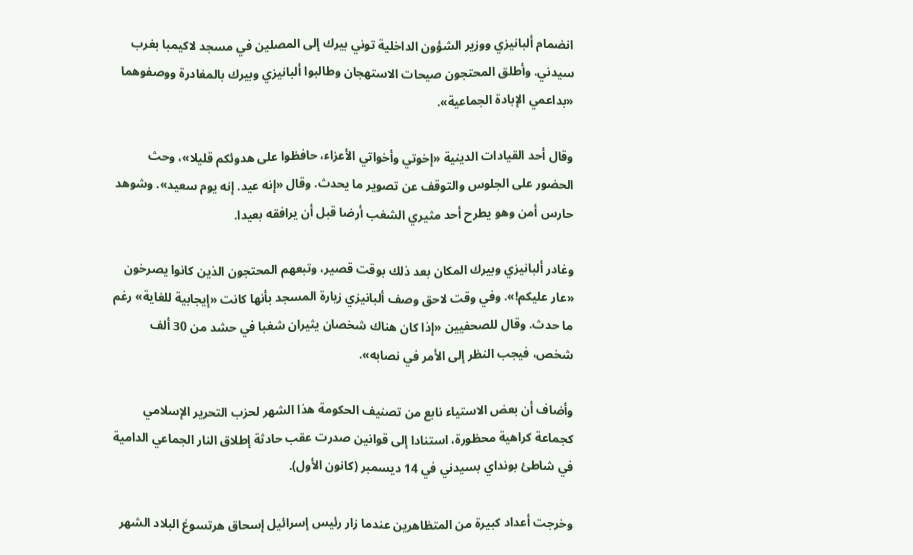انضمام ألبانيزي ووزير الشؤون الداخلية توني بيرك إلى المصلين في مسجد لاكيمبا بغرب سيدني. وأطلق المحتجون صيحات الاستهجان وطالبوا ألبانيزي وبيرك بالمغادرة ووصفوهما «بداعمي الإبادة الجماعية».

وقال أحد القيادات الدينية «إخوتي وأخواتي الأعزاء، حافظوا على هدوئكم قليلا»، وحث الحضور على الجلوس والتوقف عن تصوير ما يحدث. وقال «إنه عيد. إنه يوم سعيد». وشوهد حارس أمن وهو يطرح أحد مثيري الشغب أرضا قبل أن يرافقه بعيدا.

وغادر ألبانيزي وبيرك المكان بعد ذلك بوقت قصير، وتبعهم المحتجون الذين كانوا يصرخون «عار عليكم!». وفي وقت لاحق وصف ألبانيزي زيارة المسجد بأنها كانت «إيجابية للغاية» رغم ما حدث. وقال للصحفيين «إذا كان هناك شخصان يثيران شغبا في حشد من 30 ألف شخص، فيجب النظر إلى الأمر في نصابه».

وأضاف أن بعض الاستياء نابع من تصنيف الحكومة هذا الشهر لحزب التحرير الإسلامي كجماعة كراهية محظورة، استنادا إلى قوانين صدرت عقب حادثة إطلاق النار الجماعي الدامية في شاطئ بونداي بسيدني في 14 ديسمبر (كانون الأول).

وخرجت أعداد كبيرة من المتظاهرين عندما زار رئيس إسرائيل إسحاق هرتسوغ البلاد الشهر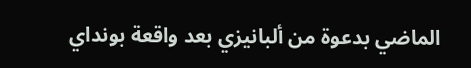الماضي بدعوة من ألبانيزي بعد واقعة بونداي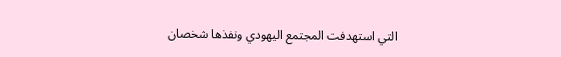التي استهدفت المجتمع اليهودي ونفذها شخصان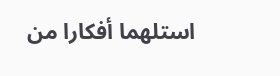استلهما أفكارا من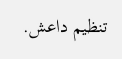تنظيم داعش.